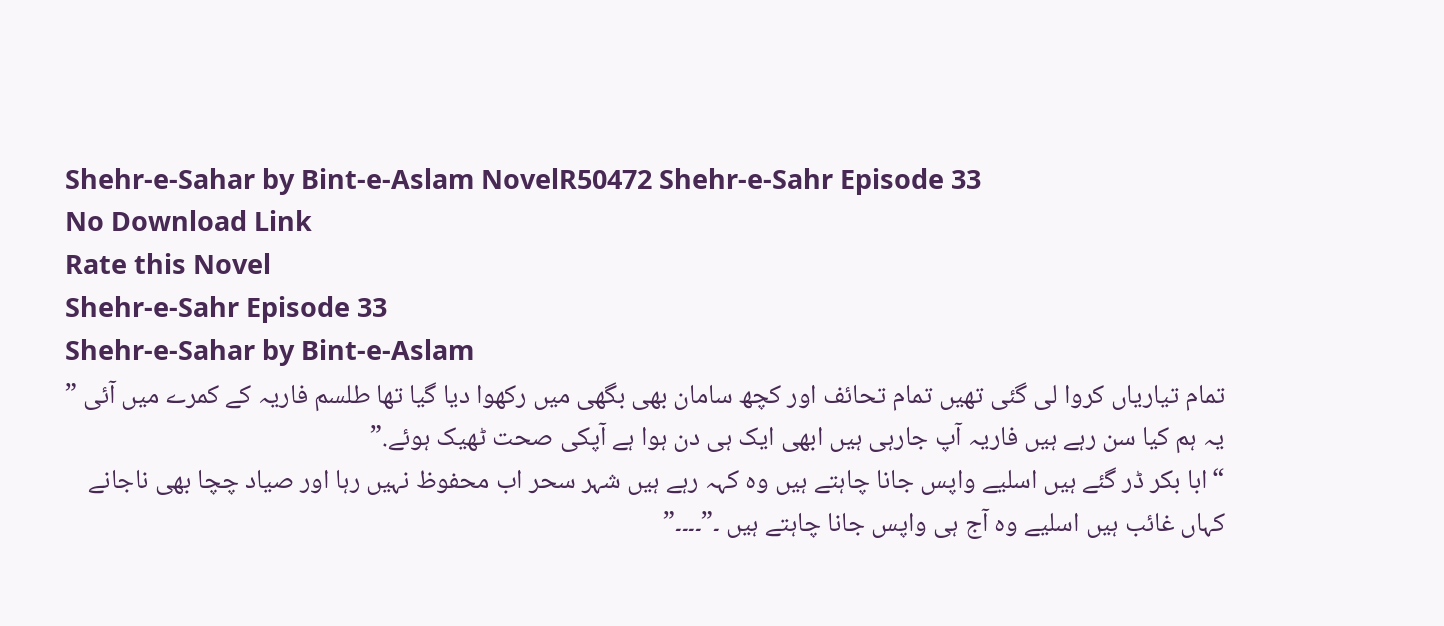Shehr-e-Sahar by Bint-e-Aslam NovelR50472 Shehr-e-Sahr Episode 33
No Download Link
Rate this Novel
Shehr-e-Sahr Episode 33
Shehr-e-Sahar by Bint-e-Aslam
تمام تیاریاں کروا لی گئی تھیں تمام تحائف اور کچھ سامان بھی بگھی میں رکھوا دیا گیا تھا طلسم فاریہ کے کمرے میں آئی ” یہ ہم کیا سن رہے ہیں فاریہ آپ جارہی ہیں ابھی ایک ہی دن ہوا ہے آپکی صحت ٹھیک ہوئے.”
“ابا بکر ڈر گئے ہیں اسلیے واپس جانا چاہتے ہیں وہ کہہ رہے ہیں شہر سحر اب محفوظ نہیں رہا اور صیاد چچا بھی ناجانے کہاں غائب ہیں اسلیے وہ آج ہی واپس جانا چاہتے ہیں ۔”۔۔۔۔”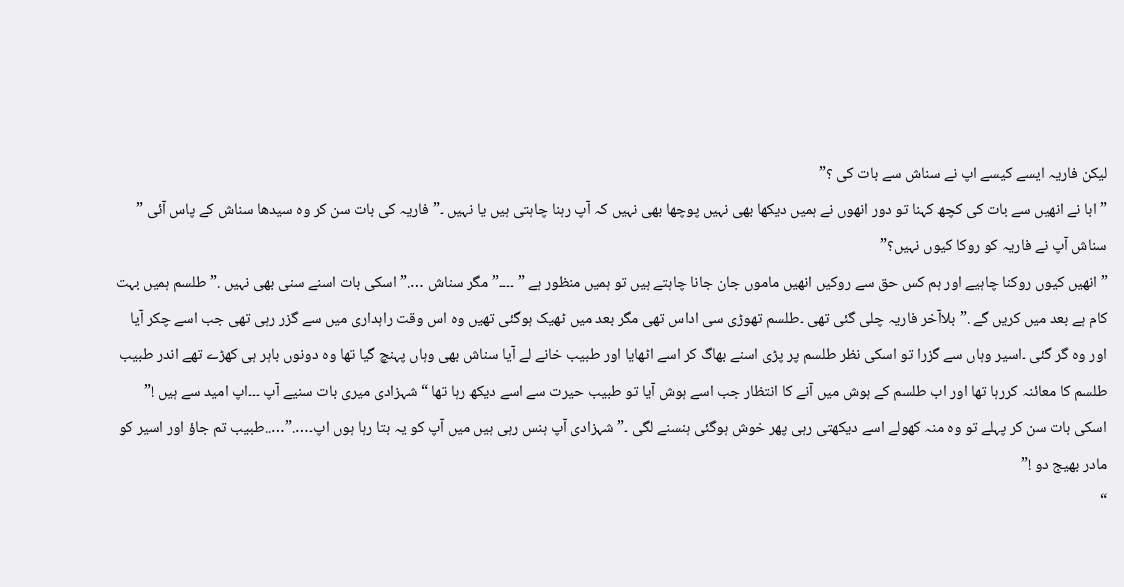لیکن فاریہ ایسے کیسے اپ نے سناش سے بات کی ؟”
” ابا نے انھیں سے بات کی کچھ کہنا تو دور انھوں نے ہمیں دیکھا بھی نہیں پوچھا بھی نہیں کہ آپ رہنا چاہتی ہیں یا نہیں ۔” فاریہ کی بات سن کر وہ سیدھا سناش کے پاس آئی ” سناش آپ نے فاریہ کو روکا کیوں نہیں؟”
” انھیں کیوں روکنا چاہیے اور ہم کس حق سے روکیں انھیں ماموں جان جانا چاہتے ہیں تو ہمیں منظور ہے ” ۔۔۔۔” مگر سناش ….” اسکی بات اسنے سنی بھی نہیں .” طلسم ہمیں بہت کام ہے بعد میں کریں گے .”بلاآخر فاریہ چلی گئی تھی ۔طلسم تھوڑی سی اداس تھی مگر بعد میں ٹھیک ہوگئی تھیں وہ اس وقت راہداری میں سے گزر رہی تھی جب اسے چکر آیا اور وہ گر گئی ۔اسیر وہاں سے گزرا تو اسکی نظر طلسم پر پڑی اسنے بھاگ کر اسے اٹھایا اور طبیب خانے لے آیا سناش بھی وہاں پہنچ گیا تھا وہ دونوں باہر ہی کھڑے تھے اندر طبیب طلسم کا معائنہ کررہا تھا اور اب طلسم کے ہوش میں آنے کا انتظار جب اسے ہوش آیا تو طبیب حیرت سے اسے دیکھ رہا تھا “ شہزادی میری بات سنیے آپ ۔۔۔اپ امید سے ہیں !” اسکی بات سن کر پہلے تو وہ منہ کھولے اسے دیکھتی رہی پھر خوش ہوگئی ہنسنے لگی ۔” شہزادی آپ ہنس رہی ہیں میں آپ کو یہ بتا رہا ہوں اپ۔….”…..طبیب تم جاؤ اور اسیر کو مادر بھیج دو !”
“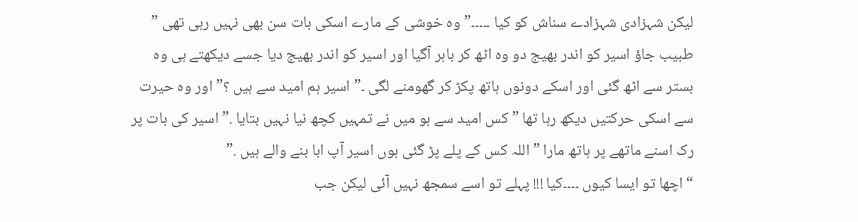لیکن شہزادی شہزادے سناش کو کیا ۔۔۔۔۔” وہ خوشی کے مارے اسکی بات سن بھی نہیں رہی تھی ” طبیب جاؤ اسیر کو اندر بھیج دو وہ اٹھ کر باہر آگیا اور اسیر کو اندر بھیج دیا جسے دیکھتے ہی وہ بستر سے اٹھ گئی اور اسکے دونوں ہاتھ پکڑ کر گھومنے لگی ۔” اسیر ہم امید سے ہیں ؟” اور وہ حیرت سے اسکی حرکتیں دیکھ رہا تھا ” کس امید سے ہو میں نے تمہیں کچھ نیا نہیں بتایا .” اسیر کی بات پر رک اسنے ماتھے پر ہاتھ مارا ” اللہ کس کے پلے پڑ گئی ہوں اسیر آپ ابا بنے والے ہیں .”
“ اچھا تو ایسا کیوں ۔۔۔۔کیا !!! پہلے تو اسے سمجھ نہیں آئی لیکن جب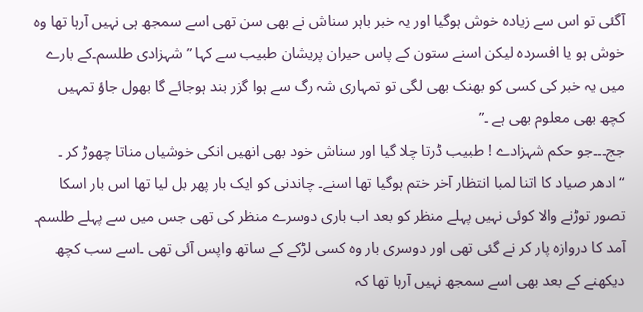آگئی تو اس سے زیادہ خوش ہوگیا اور یہ خبر باہر سناش نے بھی سن تھی اسے سمجھ ہی نہیں آرہا تھا وہ خوش ہو یا افسردہ لیکن اسنے ستون کے پاس حیران پریشان طبیب سے کہا ” شہزادی طلسم۔کے بارے میں یہ خبر کی کسی کو بھنک بھی لگی تو تمہاری شہ رگ سے ہوا گزر بند ہوجائے گا بھول جاؤ تمہیں کچھ بھی معلوم بھی ہے ۔”
جج۔۔۔جو حکم شہزادے ! طبیب ڈرتا چلا گیا اور سناش خود بھی انھیں انکی خوشیاں مناتا چھوڑ کر ۔
“ادھر صیاد کا اتنا لمبا انتظار آخر ختم ہوگیا تھا اسنے۔ چاندنی کو ایک بار پھر بل لیا تھا اس بار اسکا تصور توڑنے والا کوئی نہیں پہلے منظر کو بعد اب باری دوسرے منظر کی تھی جس میں سے پہلے طلسم۔ آمد کا دروازہ پار کر نے گئی تھی اور دوسری بار وہ کسی لڑکے کے ساتھ واپس آئی تھی ۔اسے سب کچھ دیکھنے کے بعد بھی اسے سمجھ نہیں آرہا تھا کہ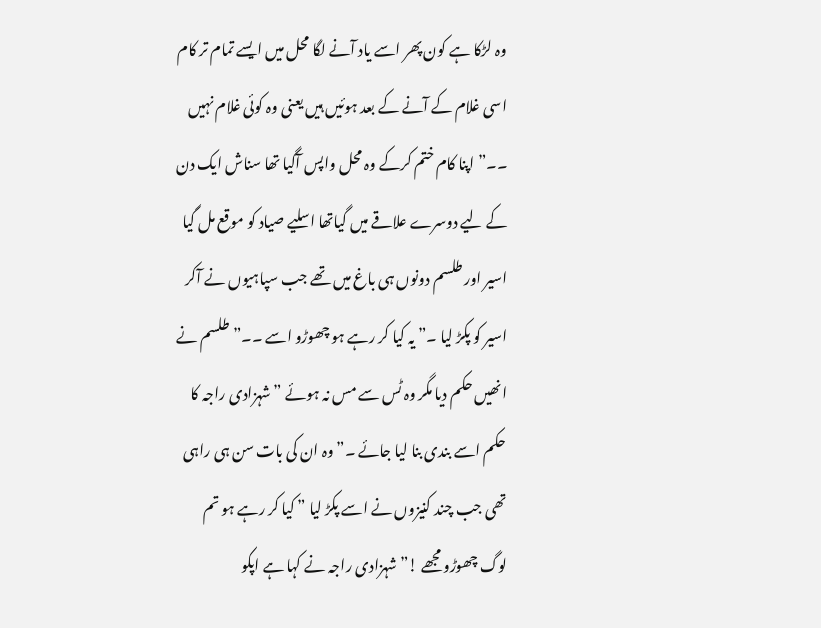وہ لڑکا ہے کون پھر اسے یاد آنے لگا محل میں ایسے تمام تر کام اسی غلام کے آنے کے بعد ہوئیں ہیں یعنی وہ کوئی غلام نہیں ۔۔” اپنا کام ختم کرکے وہ محل واپس آگیا تھا سناش ایک دن کے لیے دوسرے علاقے میں گیاتھا اسلیے صیاد کو موقع مل گیا اسیر اور طلسم دونوں ہی باغ میں تھے جب سپاہیوں نے آکر اسیر کو پکڑ لیا ۔” یہ کیا کر رہے ہو چھوڑو اسے ۔۔” طلسم نے انھیں حکم دیا مگر وہ ٹس سے مس نہ ہوئے ” شہزادی راجہ کا حکم اسے بندی بنا لیا جائے ۔” وہ ان کی بات سن ہی راہی تھی جب چند کنیزوں نے اسے پکڑ لیا ” کیا کر رہے ہو تم لوگ چھوڑو مجھے !”شہزادی راجہ نے کہا ہے اپکو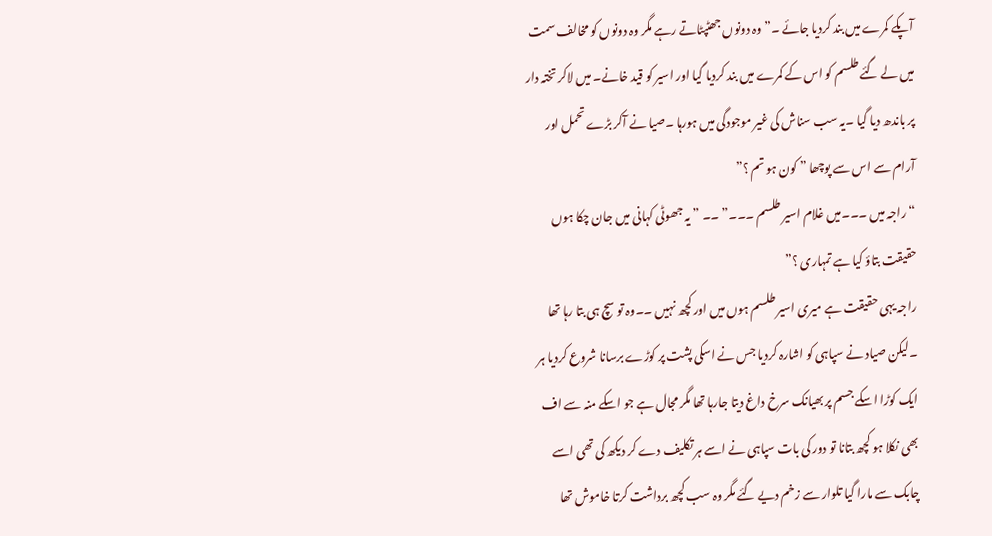آپکے کمرے میں بند کردیا جائے ۔” وہ دونوں جھٹپٹاتے رہے مگر وہ دونوں کو مخالف سمت میں لے گئے طلسم کو اس کے کمرے میں بند کردیا گیا اور اسیر کو قید خانے۔ میں لاکر تختہ دار پر باندھ دیا گیا ۔یہ سب سناش کی غیر موجودگی میں ہورہا ۔صیا نے آکر بڑے تحمل اور آرام سے اس سے پوچھا ” کون ہو تم ؟”
“ راجہ میں ۔۔۔میں غلام اسیر طلسم ۔۔۔” ۔۔ ” یہ جھوٹی کہانی میں جان چکا ہوں حقیقت بتاؤ کیا ہے تمہاری ؟”
راجہ یہی حقیقت ہے میری اسیر طلسم ہوں میں اور کچھ نہیں ۔۔وہ تو سچ ہی بتا رہا تھا ۔لیکن صیاد نے سپاہی کو اشارہ کردیا جس نے اسکی پشت پر کوڑے برسانا شروع کردیا ہر ایک کوڑا اسکے جسم پر بھیانک سرخ داغ دیتا جارہا تھا مگر مجال ہے جو اسکے منہ سے اف بھی نکلا ہو کچھ بتانا تو دور کی بات سپاہی نے اسے ہر تکلیف دے کر دیکھ کی تھی اسے چابک سے مارا گیا تلوار سے زخم دیے گئے مگر وہ سب کچھ برداشت کرتا خاموش تھا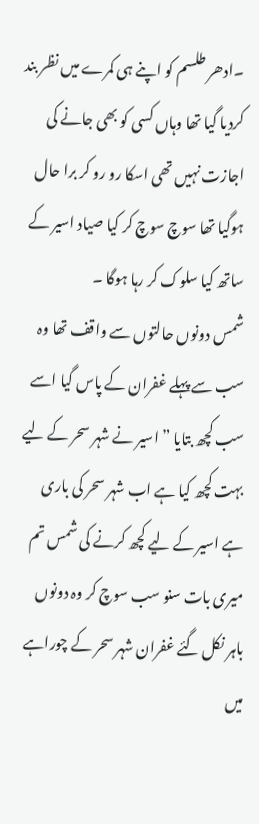۔ادھر طلسم کو اپنے ہی کمرے میں نظر بند کردیا گیا تھا وہاں کسی کو بھی جانے کی اجازت نہیں تھی اسکا رو رو کر برا حال ہوگیا تھا سوچ سوچ کر کیا صیاد اسیر کے ساتھ کیا سلوک کر رہا ہوگا ۔
شمس دونوں حالتوں سے واقف تھا وہ سب سے پہلے غفران کے پاس گیا اسے سب کچھ بتایا ” اسیر نے شہر سحر کے لیے بہت کچھ کیا ہے اب شہر سحر کی باری ہے اسیر کے لیے کچھ کرنے کی شمس تم میری بات سنو سب سوچ کر وہ دونوں باہر نکل گئے غفران شہر سحر کے چوراہے میں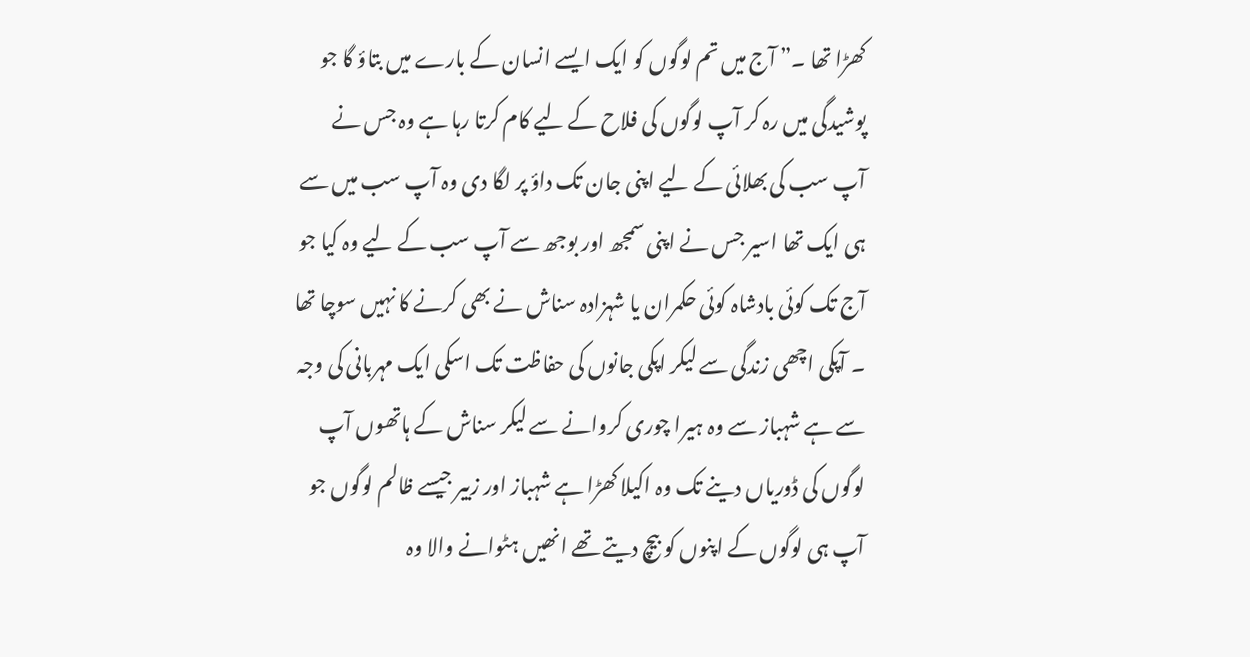کھڑا تھا ۔” آج میں تم لوگوں کو ایک ایسے انسان کے بارے میں بتاؤ گا جو پوشیدگی میں رہ کر آپ لوگوں کی فلاح کے لیے کام کرتا رہا ہے وہ جس نے آپ سب کی بھلائی کے لیے اپنی جان تک داؤ پر لگا دی وہ آپ سب میں سے ہی ایک تھا اسیر جس نے اپنی سمجھ اور بوجھ سے آپ سب کے لیے وہ کیا جو آج تک کوئی بادشاہ کوئی حکمران یا شہزادہ سناش نے بھی کرنے کا نہیں سوچا تھا ۔ آپکی اچھی زندگی سے لیکر اپکی جانوں کی حفاظت تک اسکی ایک مہربانی کی وجہ سے ہے شہباز سے وہ ہیرا چوری کروانے سے لیکر سناش کے ہاتھوں آپ لوگوں کی ڈوریاں دینے تک وہ اکیلا کھڑا ہے شہباز اور زبیر جیسے ظالم لوگوں جو آپ ہی لوگوں کے اپنوں کو بیچ دیتے تھے انھیں ہٹوانے والا وہ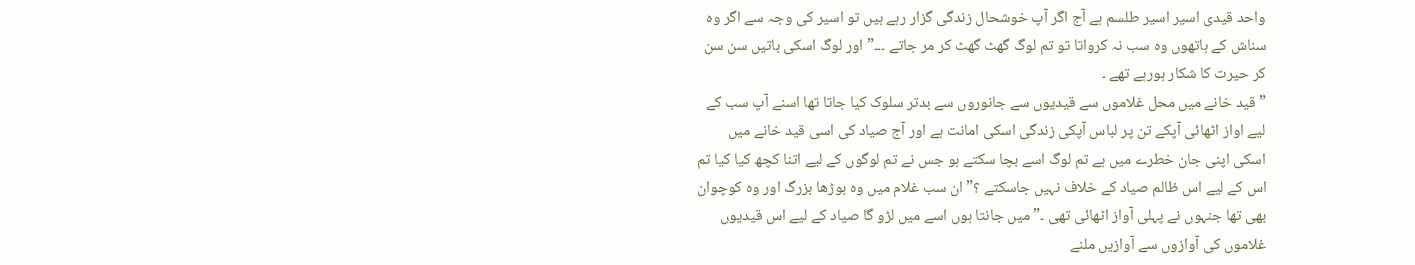واحد قیدی اسیر اسیر طلسم ہے آج اگر آپ خوشحال زندگی گزار رہے ہیں تو اسیر کی وجہ سے اگر وہ سناش کے ہاتھوں وہ سب نہ کرواتا تو تم لوگ گھٹ گھٹ کر مر جاتے ۔۔۔” اور لوگ اسکی باتیں سن سن کر حیرت کا شکار ہورہے تھے ۔
” قید خانے میں محل غلاموں سے قیدیوں سے جانوروں سے بدتر سلوک کیا جاتا تھا اسنے آپ سب کے لیے اواز اٹھائی آپکے تن پر لباس آپکی زندگی اسکی امانت ہے اور آج صیاد کی اسی قید خانے میں اسکی اپنی جان خطرے میں ہے تم لوگ اسے بچا سکتے ہو جس نے تم لوگوں کے لیے اتنا کچھ کیا کیا تم اس کے لیے اس ظالم صیاد کے خلاف نہیں جاسکتے ؟” ان سب غلام میں وہ بوڑھا بزرگ اور وہ کوچوان بھی تھا جنہوں نے پہلی آواز اٹھائی تھی ۔” میں جانتا ہوں اسے میں لڑو گا صیاد کے لیے اس قیدیوں غلاموں کی آوازوں سے آوازیں ملنے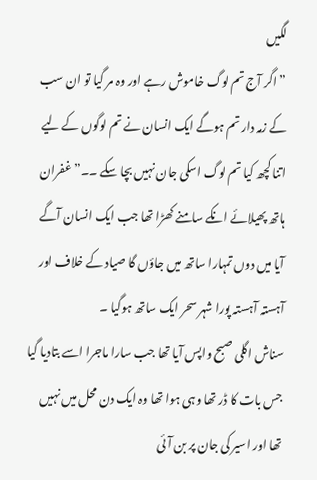لگیں
” اگر آج تم لوگ خاموش رہے اور وہ مر گیا تو ان سب کے زمہ دار تم ہوگے ایک انسان نے تم لوگوں کے لیے اتنا کچھ کیا تم لوگ اسکی جان نہیں بچا سکے ۔۔” غفران ہاتھ پھیلائے انکے سامنے کھڑا تھا جب ایک انسان آگے آیا میں دوں تمہارا ساتھ میں جاؤں گا صیاد کے خلاف اور آہستہ آہستہ پورا شہر سحر ایک ساتھ ہوگیا ۔
سناش اگلی صبح واپس آیا تھا جب سارا ماجرا اسے بتادیا گیا جس بات کا ڈر تھا وہی ہوا تھا وہ ایک دن محل میں نہیں تھا اور اسیر کی جان پر بن آئی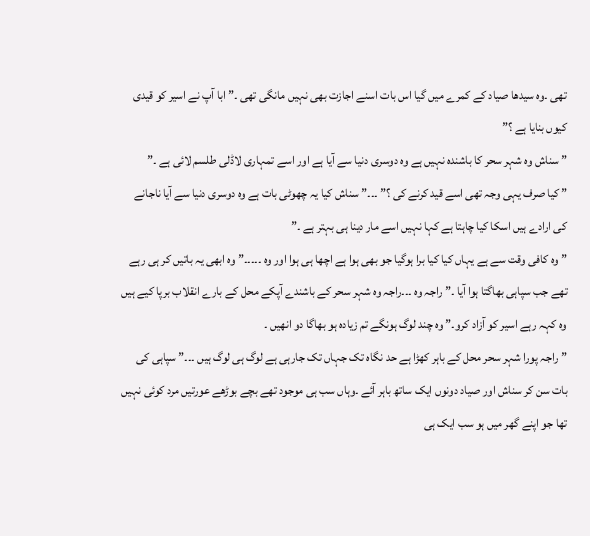تھی ۔وہ سیدھا صیاد کے کمرے میں گیا اس بات اسنے اجازت بھی نہیں مانگی تھی ۔” ابا آپ نے اسیر کو قیدی کیوں بنایا ہے ؟”
” سناش وہ شہر سحر کا باشندہ نہیں ہے وہ دوسری دنیا سے آیا ہے اور اسے تمہاری لاڈلی طلسم لائی ہے ۔”
” کیا صرف یہی وجہ تھی اسے قید کرنے کی ؟” ۔۔۔” سناش کیا یہ چھوٹی بات ہے وہ دوسری دنیا سے آیا ناجانے کی ارادے ہیں اسکا کیا چاہتا ہے کہا نہیں اسے مار دینا ہی بہتر ہے ۔”
” وہ کافی وقت سے ہے یہاں کیا کیا برا ہوگیا جو بھی ہوا ہے اچھا ہی ہوا اور وہ ۔۔۔۔۔” وہ ابھی یہ باتیں کر ہی رہے تھے جب سپاہی بھاگتا ہوا آیا ۔” راجہ وہ ۔۔۔راجہ وہ شہر سحر کے باشندے آپکے محل کے بارے انقلاب برپا کیے ہیں وہ کہہ رہے اسیر کو آزاد کرو۔” وہ چند لوگ ہونگے تم زیادہ ہو بھاگا دو انھیں ۔
” راجہ پورا شہر سحر محل کے باہر کھڑا ہے حد نگاہ تک جہاں تک جارہی ہے لوگ ہی لوگ ہیں ۔۔۔” سپاہی کی بات سن کر سناش اور صیاد دونوں ایک ساتھ باہر آئے ۔وہاں سب ہی موجود تھے بچے بوڑھے عورتیں مرد کوئی نہیں تھا جو اپنے گھر میں ہو سب ایک ہی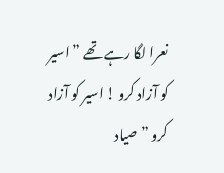نعرا لگا رہے تھے ” اسیر کو آزاد کرو ! اسیر کو آزاد کرو ” صیاد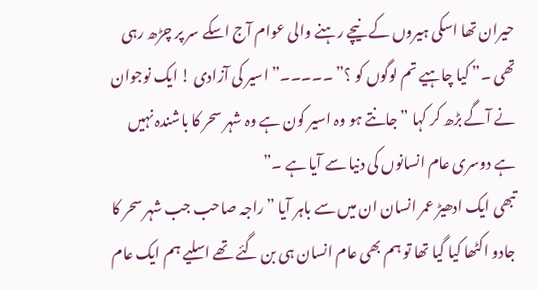حیران تھا اسکی ہیروں کے نیچے رہنے والی عوام آج اسکے سر پر چڑھ رہی تھی ۔” کیا چاہیے تم لوگوں کو ؟” ۔۔۔۔۔” اسیر کی آزادی ! ایک نوجوان نے آگے بڑھ کر کہا ” جانتے ہو وہ اسیر کون ہے وہ شہر سحر کا باشندہ نہیں ہے دوسری عام انسانوں کی دنیا سے آیا ہے ۔”
تبھی ایک ادھیڑ عمر انسان ان میں سے باہر آیا ” راجہ صاحب جب شہر سحر کا جادو اکٹھا کیا گیا تھا تو ہم بھی عام انسان ہی بن گئے تھے اسلیے ہم ایک عام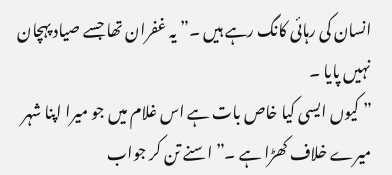انسان کی رہائی کانگ رہے ہیں ۔” یہ غفران تھا جسے صیاد پہچان نہیں پایا ۔
” کیوں ایسی کیا خاص بات ہے اس غلام میں جو میرا اپنا شہر میرے خلاف کھڑا ہے ۔” اسنے تن کر جواب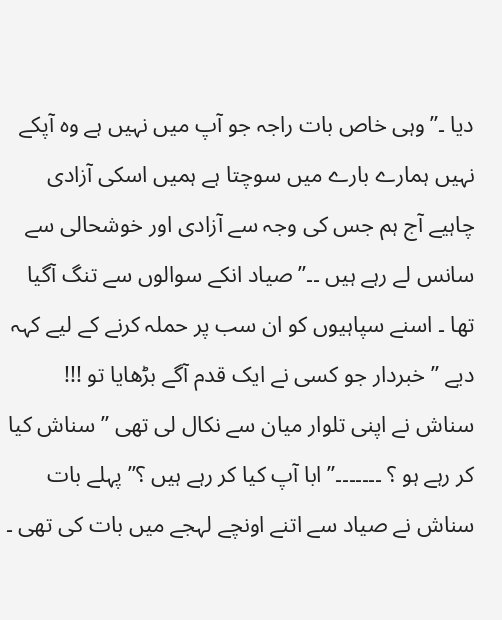دیا ۔” وہی خاص بات راجہ جو آپ میں نہیں ہے وہ آپکے نہیں ہمارے بارے میں سوچتا ہے ہمیں اسکی آزادی چاہیے آج ہم جس کی وجہ سے آزادی اور خوشحالی سے سانس لے رہے ہیں ۔۔” صیاد انکے سوالوں سے تنگ آگیا تھا ۔ اسنے سپاہیوں کو ان سب پر حملہ کرنے کے لیے کہہ دیے ” خبردار جو کسی نے ایک قدم آگے بڑھایا تو !!! سناش نے اپنی تلوار میان سے نکال لی تھی ” سناش کیا کر رہے ہو ؟ ۔۔۔۔۔۔۔” ابا آپ کیا کر رہے ہیں ؟” پہلے بات سناش نے صیاد سے اتنے اونچے لہجے میں بات کی تھی ۔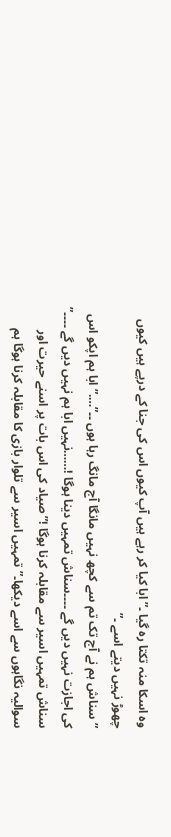وہ اسکا منہ تکتا رہ گیا ۔” ابا کیا کر رہے ہیں آپ کیوں اس کی جنا کے درپے ہیں کیوں چھوڑ نہیں دیتے اسے ۔”
” سناش ہم نے آج تک تم سے کچھ نہیں مانگا آج مانگ رہا ہوں ۔۔”….” ابا ہم اپکو اس کی اجازت نہیں دیں گے ۔۔۔۔سناش تمہیں دینا ہوگا !……نہیں ابا ہم نہیں دیں گے ۔۔۔۔” سناش تمہیں اسیر سے مقابلہ کرنا ہوگا !” صیاد کی اس بات پر اسنے حیرت اور سوالیہ نگاہوں سے اسے دیکھا۔” تمہیں اسیر سے تلوار بازی کا مقابلہ کرنا ہوگا ہم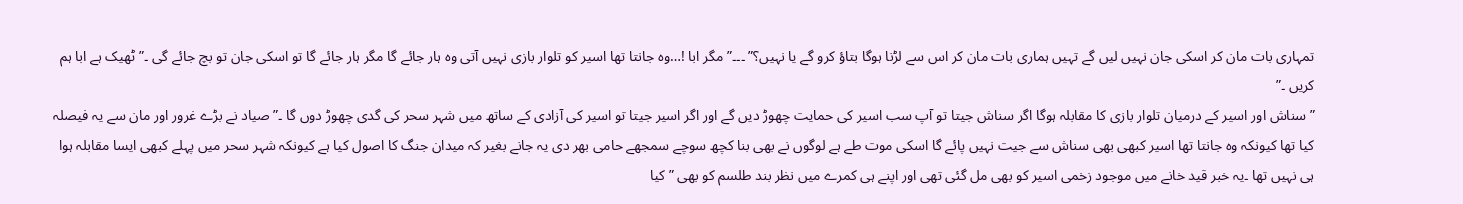تمہاری بات مان کر اسکی جان نہیں لیں گے تہیں ہماری بات مان کر اس سے لڑنا ہوگا بتاؤ کرو گے یا نہیں؟” ۔۔۔”مگر ابا !…وہ جانتا تھا اسیر کو تلوار بازی نہیں آتی وہ ہار جائے گا مگر ہار جائے گا تو اسکی جان تو بچ جائے گی ۔” ٹھیک ہے ابا ہم کریں ۔”
” سناش اور اسیر کے درمیان تلوار بازی کا مقابلہ ہوگا اگر سناش جیتا تو آپ سب اسیر کی حمایت چھوڑ دیں گے اور اگر اسیر جیتا تو اسیر کی آزادی کے ساتھ میں شہر سحر کی گدی چھوڑ دوں گا ۔” صیاد نے بڑے غرور اور مان سے یہ فیصلہ کیا تھا کیونکہ وہ جانتا تھا اسیر کبھی بھی سناش سے جیت نہیں پائے گا اسکی موت طے ہے لوگوں نے بھی بنا کچھ سوچے سمجھے حامی بھر دی یہ جانے بغیر کہ میدان جنگ کا اصول کیا ہے کیونکہ شہر سحر میں پہلے کبھی ایسا مقابلہ ہوا ہی نہیں تھا ۔یہ خبر قید خانے میں موجود زخمی اسیر کو بھی مل گئی تھی اور اپنے ہی کمرے میں نظر بند طلسم کو بھی ” کیا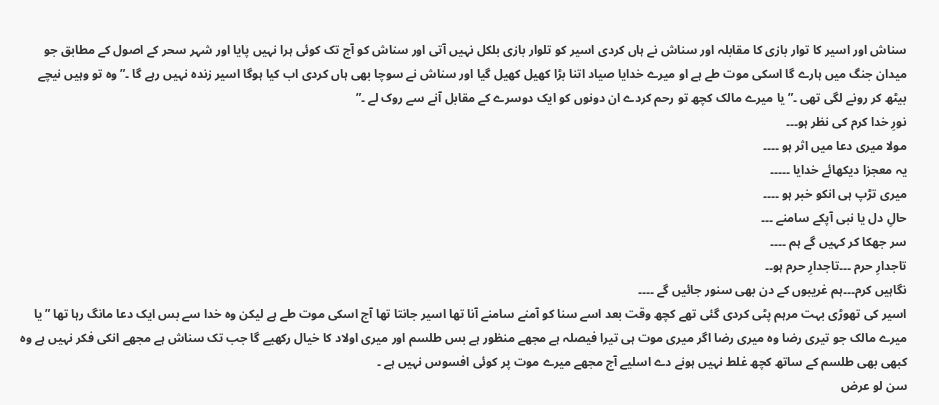سناش اور اسیر کا توار بازی کا مقابلہ اور سناش نے ہاں کردی اسیر کو تلوار بازی بلکل نہیں آتی اور سناش کو آج تک کوئی ہرا نہیں پایا اور شہر سحر کے اصول کے مطابق جو میدان جنگ میں ہارے گا اسکی موت طے ہے او میرے خدایا صیاد اتنا بڑا کھیل کھیل گیا اور سناش نے سوچا بھی ہاں کردی اب کیا ہوگا اسیر زندہ نہیں رہے گا ۔” وہ تو وہیں نیچے بیٹھ کر رونے لگی تھی ۔” یا میرے مالک کچھ تو رحم کردے ان دونوں کو ایک دوسرے کے مقابل آنے سے روک لے ۔”
نورِ خدا کرم کی نظر ہو۔۔۔
مولا میری دعا میں اثر ہو ۔۔۔۔
یہ معجزا دیکھائے خدایا ۔۔۔۔۔
میری تڑپ ہی انکو خبر ہو ۔۔۔۔
حالِ دل یا نبی آپکے سامنے ۔۔۔
سر جھکا کر کہیں گے ہم ۔۔۔۔
تاجدارِ حرم ۔۔۔تاجدارِ حرم ہو۔۔
نگاہیں کرم۔۔۔ہم غریبوں کے دن بھی سنور جائیں گے ۔۔۔۔
اسیر کی تھوڑی بہت مرہم پٹی کردی گئی تھے کچھ وقت بعد اسے سنا کو آمنے سامنے آنا تھا اسیر جانتا تھا آج اسکی موت طے ہے لیکن وہ خدا سے بس ایک دعا مانگ رہا تھا ” یا میرے مالک جو تیری رضا وہ میری رضا اگر میری موت ہی تیرا فیصلہ ہے مجھے منظور ہے بس طلسم اور میری اولاد کا خیال رکھیے گا جب تک سناش ہے مجھے انکی فکر نہیں ہے وہ کبھی بھی طلسم کے ساتھ کچھ غلط نہیں ہونے دے اسلیے آج مجھے میرے موت پر کوئی افسوس نہیں ہے ۔
سن لو عرض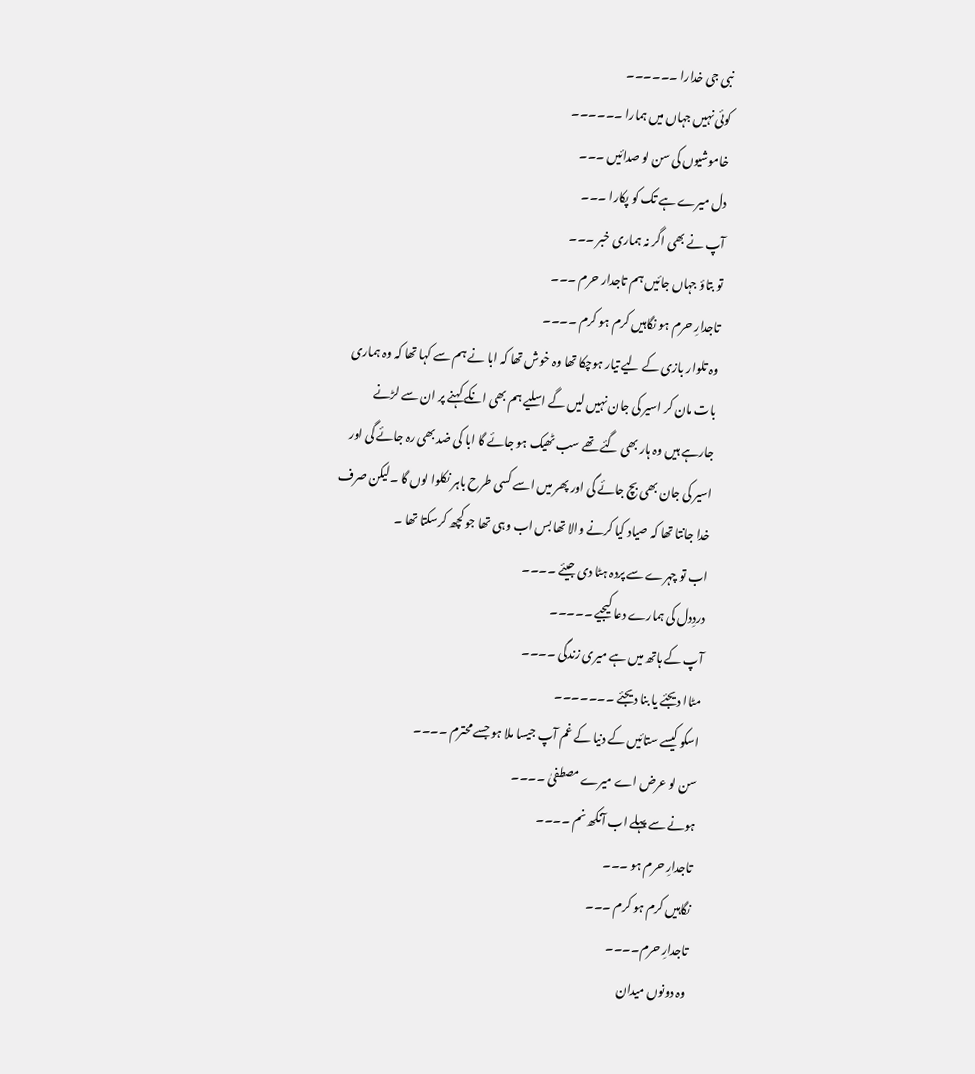نبی جی خدارا ۔۔۔۔۔۔
کوئی نہیں جہاں میں ہمارا ۔۔۔۔۔۔
خاموشیوں کی سن لو صدائیں ۔۔۔
دل میرے ہے تک کو پکارا ۔۔۔
آپ نے بھی اگر نہ ہماری خبر ۔۔۔
تو بتاؤ جہاں جائیں ہم تاجدار حرم ۔۔۔
تاجدارِ حرم ہو نگاہیں کرم ہو کرم ۔۔۔۔
وہ تلوار بازی کے لیے تیار ہوچکا تھا وہ خوش تھا کہ ابا نے ہم سے کہا تھا کہ وہ ہماری بات مان کر اسیر کی جان نہیں لیں گے اسلیے ہم بھی انکے کہنے پر ان سے لڑنے جارہے ہیں وہ ہار بھی گئے تھے سب ٹھیک ہو جائے گا ابا کی ضد بھی رہ جائے گی اور اسیر کی جان بھی بچ جائے گی اور پھر میں اسے کسی طرح باہر نکلوا لوں گا ۔لیکن صرف خدا جانتا تھا کہ صیاد کیا کرنے والا تھا بس اب وہی تھا جو کچھ کرسکتا تھا ۔
اب تو چہرے سے پردہ ہٹا دی جیئے ۔۔۔۔
دردِدل کی ہمارے دعا کیجیے ۔۔۔۔۔
آپ کے ہاتھ میں ہے میری زندگی ۔۔۔۔
مٹاا دیجئے یا بنا دیجئے ۔۔۔۔۔۔۔
اسکو کیسے ستائیں کے دنیا کے غم آپ جیسا ملا ہو جسے محترم ۔۔۔۔
سن لو عرض اے میرے مصطفیٰ ۔۔۔۔
ہونے سے پہلے اب آنکھ نم ۔۔۔۔
تاجدارِ حرم ہو ۔۔۔
نگاہیں کرم ہو کرم ۔۔۔
تاجدارِ حرم۔۔۔۔
وہ دونوں میدان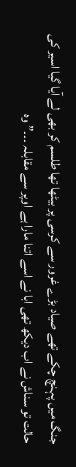جنگ میں پہنچ چکے تھے صیاد بڑے غرور سے کرسی پر بیٹھا تھا طلسم کر بھی لے آیا گیا اسیر کی حالت تو سناش نے اب دیکھ تھی ابا نے اسے اتنا مارا ہے اوپر سے مقابلہ ۔۔۔” وہ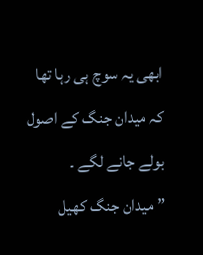ابھی یہ سوچ ہی رہا تھا کہ میدان جنگ کے اصول بولے جانے لگے ۔
” میدان جنگ کھیل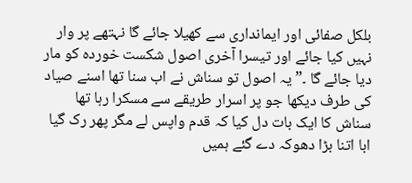بلکل صفائی اور ایمانداری سے کھیلا جائے گا نہتھے پر وار نہیں کیا جائے اور تیسرا آخری اصول شکست خوردہ کو مار دیا جائے گا ۔” یہ اصول تو سناش نے اب سنا تھا اسنے صیاد کی طرف دیکھا جو پر اسرار طریقے سے مسکرا رہا تھا سناش کا ایک بات دل کیا کہ قدم واپس لے مگر پھر رک گیا ابا اتنا بڑا دھوکہ دے گئے ہمیں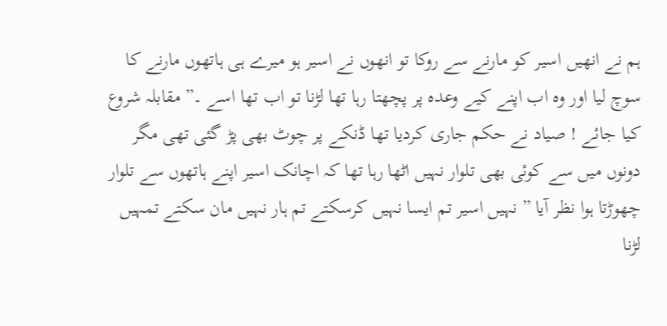ہم نے انھیں اسیر کو مارنے سے روکا تو انھوں نے اسیر ہو میرے ہی ہاتھوں مارنے کا سوچ لیا اور وہ اب اپنے کیے وعدہ پر پچھتا رہا تھا لڑنا تو اب تھا اسے ۔” مقابلہ شروع کیا جائے ! صیاد نے حکم جاری کردیا تھا ڈنکے پر چوٹ بھی پڑ گئی تھی مگر دونوں میں سے کوئی بھی تلوار نہیں اٹھا رہا تھا کہ اچانک اسیر اپنے ہاتھوں سے تلوار چھوڑتا ہوا نظر آیا ” نہیں اسیر تم ایسا نہیں کرسکتے تم ہار نہیں مان سکتے تمہیں لڑنا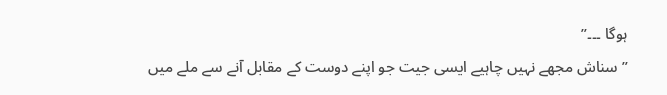ہوگا ۔۔۔”
” سناش مجھے نہیں چاہیے ایسی جیت جو اپنے دوست کے مقابل آنے سے ملے میں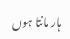ہار مانتا ہوں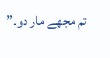تم مجھے مار دو۔”